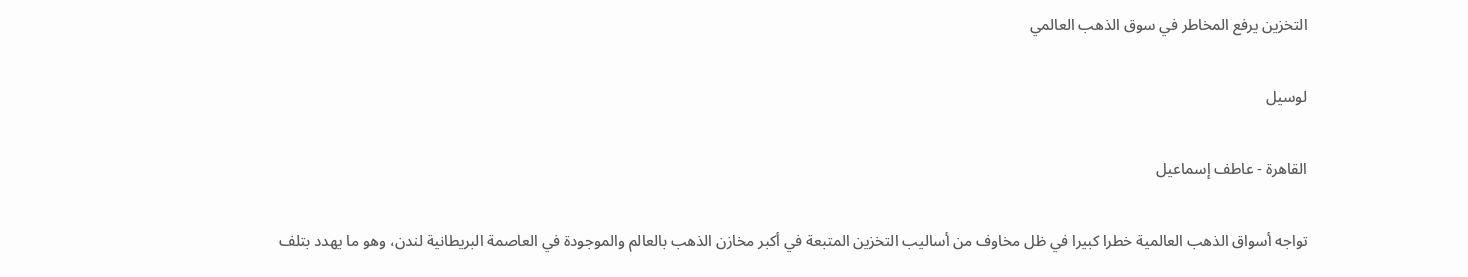التخزين يرفع المخاطر في سوق الذهب العالمي

لوسيل

القاهرة - عاطف إسماعيل

تواجه أسواق الذهب العالمية خطرا كبيرا في ظل مخاوف من أساليب التخزين المتبعة في أكبر مخازن الذهب بالعالم والموجودة في العاصمة البريطانية لندن، وهو ما يهدد بتلف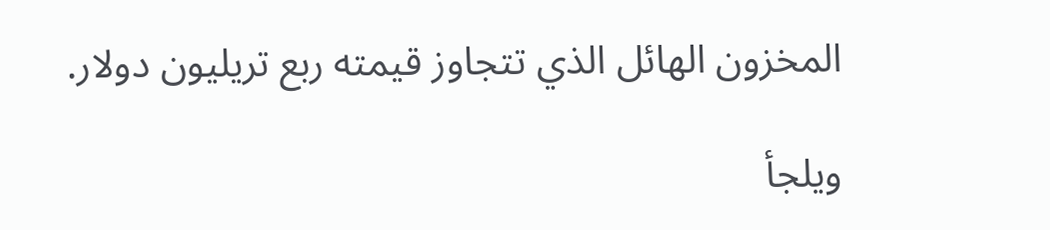المخزون الهائل الذي تتجاوز قيمته ربع تريليون دولار.

ويلجأ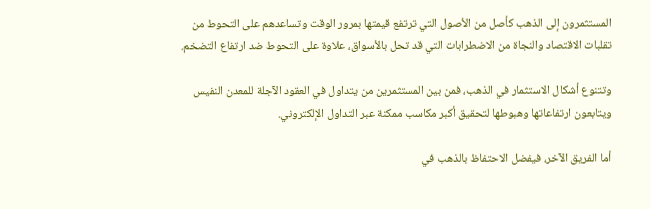المستثمرون إلى الذهب كأصل من الأصول التي ترتفع قيمتها بمرور الوقت وتساعدهم على التحوط من تقلبات الاقتصاد والنجاة من الاضطرابات التي قد تحل بالأسواق، علاوة على التحوط ضد ارتفاع التضخم.

وتتنوع أشكال الاستثمار في الذهب، فمن بين المستثمرين من يتداول في العقود الآجلة للمعدن النفيس ويتابعون ارتفاعاتها وهبوطها لتحقيق أكبر مكاسب ممكنة عبر التداول الإلكتروني.

أما الفريق الآخر، فيفضل الاحتفاظ بالذهب في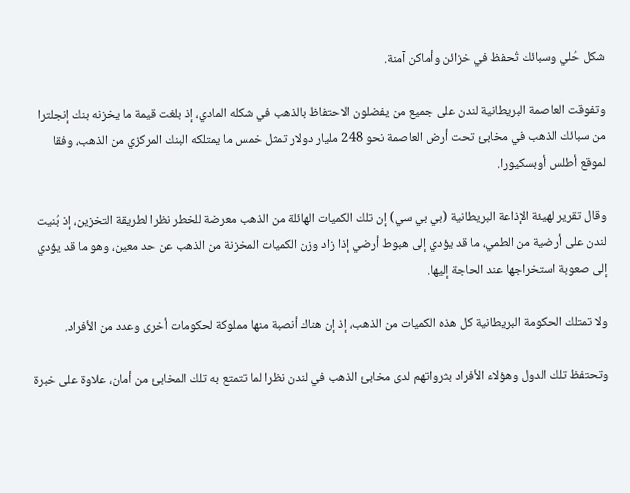شكل حُلي وسبائك تُحفظ في خزائن وأماكن آمنة.

وتفوقت العاصمة البريطانية لندن على جميع من يفضلون الاحتفاظ بالذهب في شكله المادي، إذ بلغت قيمة ما يخزنه بنك إنجلترا من سبائك الذهب في مخابئ تحت أرض العاصمة نحو 248 مليار دولار تمثل خمس ما يمتلكه البنك المركزي من الذهب، وفقا لموقع أطلس أوبسكيورا.

وقال تقرير لهيئة الإذاعة البريطانية (بي بي سي) إن تلك الكميات الهائلة من الذهب معرضة للخطر نظرا لطريقة التخزين، إذ بُنيت لندن على أرضية من الطمي، ما قد يؤدي إلى هبوط أرضي إذا زاد وزن الكميات المخزنة من الذهب عن حد معين، وهو ما قد يؤدي إلى صعوبة استخراجها عند الحاجة إليها.

ولا تمتلك الحكومة البريطانية كل هذه الكميات من الذهب، إذ إن هناك أنصبة منها مملوكة لحكومات أخرى وعدد من الأفراد.

وتحتفظ تلك الدول وهؤلاء الأفراد بثرواتهم لدى مخابئ الذهب في لندن نظرا لما تتمتع به تلك المخابئ من أمان، علاوة على خبرة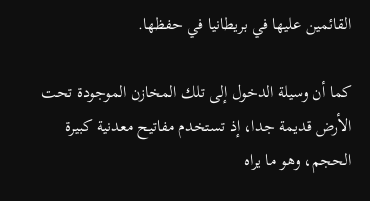القائمين عليها في بريطانيا في حفظها.

كما أن وسيلة الدخول إلى تلك المخازن الموجودة تحت الأرض قديمة جدا، إذ تستخدم مفاتيح معدنية كبيرة الحجم، وهو ما يراه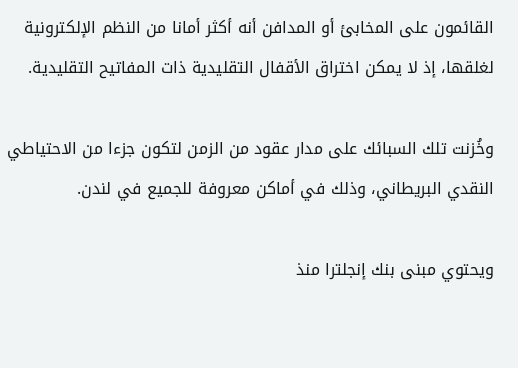القائمون على المخابئ أو المدافن أنه أكثر أمانا من النظم الإلكترونية لغلقها، إذ لا يمكن اختراق الأقفال التقليدية ذات المفاتيح التقليدية.

وخُزنت تلك السبائك على مدار عقود من الزمن لتكون جزءا من الاحتياطي النقدي البريطاني، وذلك في أماكن معروفة للجميع في لندن.

ويحتوي مبنى بنك إنجلترا منذ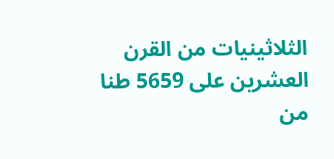الثلاثينيات من القرن العشرين على 5659 طنا من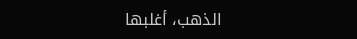الذهب، أغلبها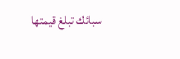سبائك تبلغ قيمتها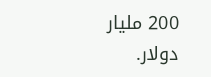200 مليار دولار.